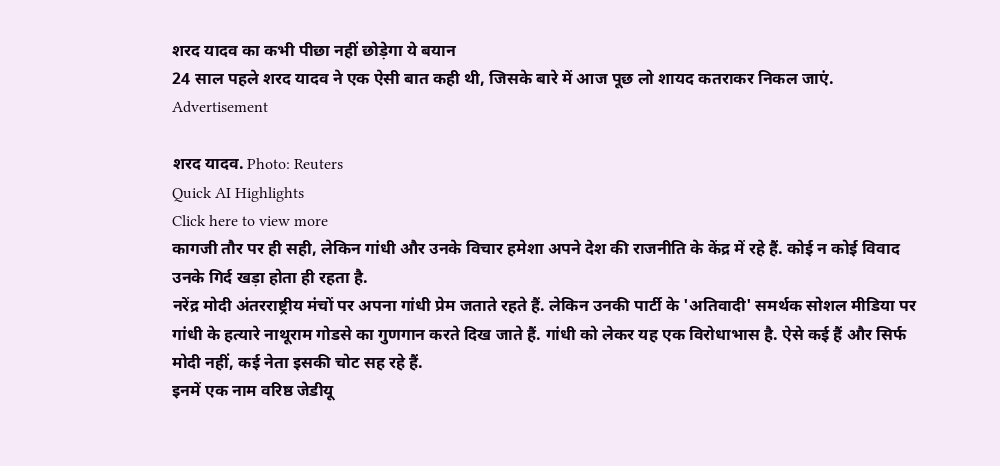शरद यादव का कभी पीछा नहीं छोड़ेगा ये बयान
24 साल पहले शरद यादव ने एक ऐसी बात कही थी, जिसके बारे में आज पूछ लो शायद कतराकर निकल जाएं.
Advertisement

शरद यादव. Photo: Reuters
Quick AI Highlights
Click here to view more
कागजी तौर पर ही सही, लेकिन गांधी और उनके विचार हमेशा अपने देश की राजनीति के केंद्र में रहे हैं. कोई न कोई विवाद उनके गिर्द खड़ा होता ही रहता है.
नरेंद्र मोदी अंतरराष्ट्रीय मंचों पर अपना गांधी प्रेम जताते रहते हैं. लेकिन उनकी पार्टी के 'अतिवादी' समर्थक सोशल मीडिया पर गांधी के हत्यारे नाथूराम गोडसे का गुणगान करते दिख जाते हैं. गांधी को लेकर यह एक विरोधाभास है. ऐसे कई हैं और सिर्फ मोदी नहीं, कई नेता इसकी चोट सह रहे हैं.
इनमें एक नाम वरिष्ठ जेडीयू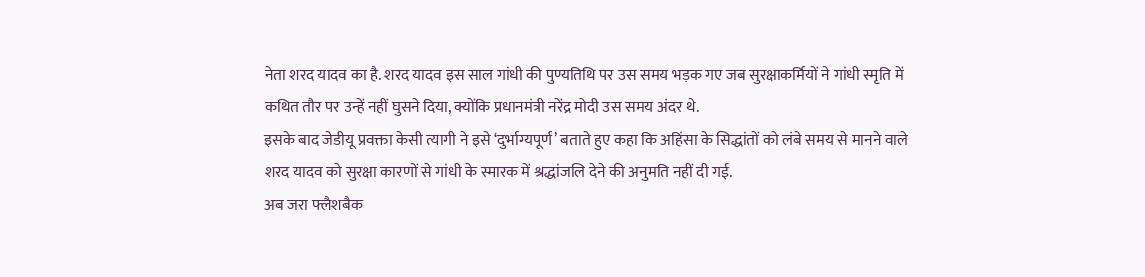नेता शरद यादव का है. शरद यादव इस साल गांधी की पुण्यतिथि पर उस समय भड़क गए जब सुरक्षाकर्मियों ने गांधी स्मृति में कथित तौर पर उन्हें नहीं घुसने दिया, क्योंकि प्रधानमंत्री नरेंद्र मोदी उस समय अंदर थे.
इसके बाद जेडीयू प्रवक्ता केसी त्यागी ने इसे ‘दुर्भाग्यपूर्ण’ बताते हुए कहा कि अहिंसा के सिद्धांतों को लंबे समय से मानने वाले शरद यादव को सुरक्षा कारणों से गांधी के स्मारक में श्रद्धांजलि देने की अनुमति नहीं दी गई.
अब जरा फ्लैशबैक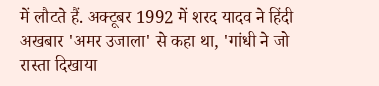में लौटते हैं. अक्टूबर 1992 में शरद यादव ने हिंदी अखबार 'अमर उजाला' से कहा था, 'गांधी ने जो रास्ता दिखाया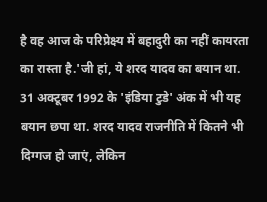है वह आज के परिप्रेक्ष्य में बहादुरी का नहीं कायरता का रास्ता है.'जी हां, ये शरद यादव का बयान था. 31 अक्टूबर 1992 के 'इंडिया टुडे' अंक में भी यह बयान छपा था. शरद यादव राजनीति में कितने भी दिग्गज हो जाएं, लेकिन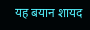यह बयान शायद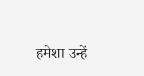हमेशा उन्हें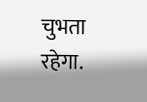चुभता रहेगा.